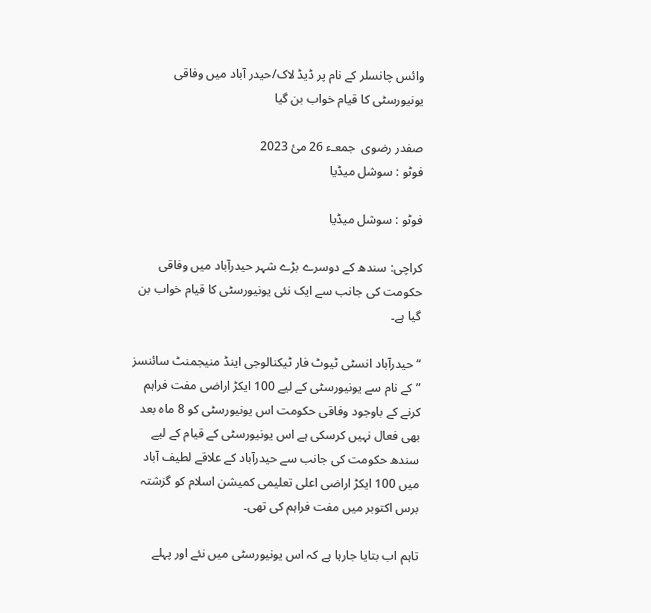وائس چانسلر کے نام پر ڈیڈ لاک/حیدر آباد میں وفاقی یونیورسٹی کا قیام خواب بن گیا

صفدر رضوی  جمعـء 26 مئ 2023
فوٹو : سوشل میڈیا

فوٹو : سوشل میڈیا

کراچی: سندھ کے دوسرے بڑے شہر حیدرآباد میں وفاقی حکومت کی جانب سے ایک نئی یونیورسٹی کا قیام خواب بن گیا ہے۔

“حیدرآباد انسٹی ٹیوٹ فار ٹیکنالوجی اینڈ منیجمنٹ سائنسز ” کے نام سے یونیورسٹی کے لیے 100 ایکڑ اراضی مفت فراہم کرنے کے باوجود وفاقی حکومت اس یونیورسٹی کو 8 ماہ بعد بھی فعال نہیں کرسکی ہے اس یونیورسٹی کے قیام کے لیے سندھ حکومت کی جانب سے حیدرآباد کے علاقے لطیف آباد میں 100 ایکڑ اراضی اعلی تعلیمی کمیشن اسلام کو گزشتہ برس اکتوبر میں مفت فراہم کی تھی۔

تاہم اب بتایا جارہا ہے کہ اس یونیورسٹی میں نئے اور پہلے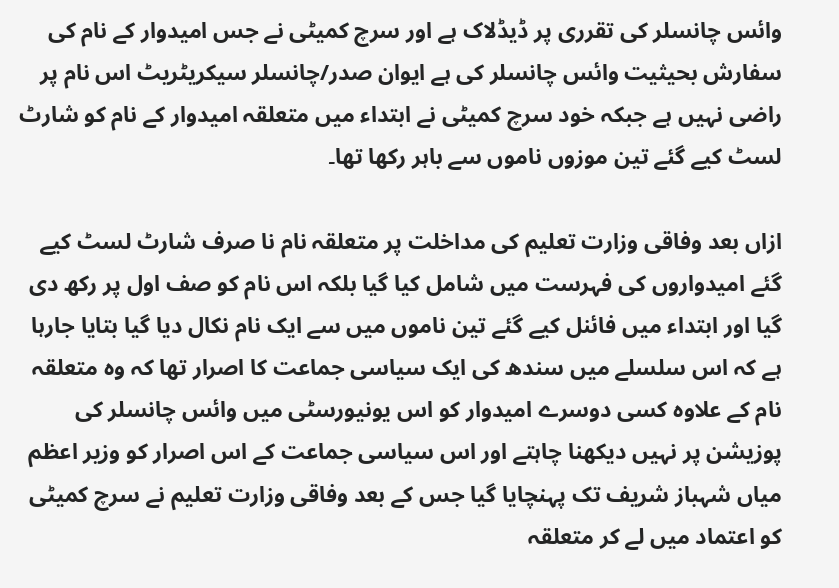وائس چانسلر کی تقرری پر ڈیڈلاک ہے اور سرچ کمیٹی نے جس امیدوار کے نام کی سفارش بحیثیت وائس چانسلر کی ہے ایوان صدر/چانسلر سیکریٹریٹ اس نام پر راضی نہیں ہے جبکہ خود سرچ کمیٹی نے ابتداء میں متعلقہ امیدوار کے نام کو شارٹ لسٹ کیے گئے تین موزوں ناموں سے باہر رکھا تھا۔

ازاں بعد وفاقی وزارت تعلیم کی مداخلت پر متعلقہ نام نا صرف شارٹ لسٹ کیے گئے امیدواروں کی فہرست میں شامل کیا گیا بلکہ اس نام کو صف اول پر رکھ دی گیا اور ابتداء میں فائنل کیے گئے تین ناموں میں سے ایک نام نکال دیا گیا بتایا جارہا ہے کہ اس سلسلے میں سندھ کی ایک سیاسی جماعت کا اصرار تھا کہ وہ متعلقہ نام کے علاوہ کسی دوسرے امیدوار کو اس یونیورسٹی میں وائس چانسلر کی پوزیشن پر نہیں دیکھنا چاہتے اور اس سیاسی جماعت کے اس اصرار کو وزیر اعظم میاں شہباز شریف تک پہنچایا گیا جس کے بعد وفاقی وزارت تعلیم نے سرچ کمیٹی کو اعتماد میں لے کر متعلقہ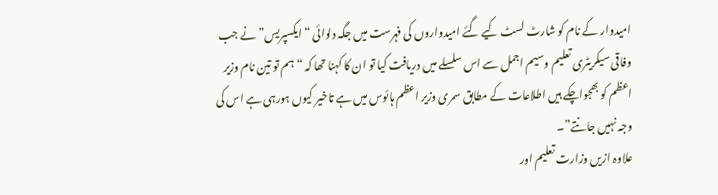امیدوار کے نام کو شارٹ لسٹ کیے گئے امیدواروں کی فہرست میں جگہ دلوائی “ایکسپریس” نے جب وفاقی سیکریٹری تعلیم وسیم اجمل سے اس سلسلے میں دریافت کیا تو ان کا کہنا تھا کہ “ہم تو تین نام وزیر اعظم کو بھجواچکے ہیں اطلاعات کے مطابق سمری وزیر اعظم ہائوس میں ہے تاخیر کیوں ہورہی ہے اس کی وجہ نہیں جانتے”۔
علاوہ ازیں وزارت تعلیم اور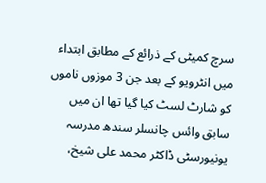سرچ کمیٹی کے ذرائع کے مطابق ابتداء میں انٹرویو کے بعد جن 3 موزوں ناموں کو شارٹ لسٹ کیا گیا تھا ان میں سابق وائس چانسلر سندھ مدرسہ یونیورسٹی ڈاکٹر محمد علی شیخ،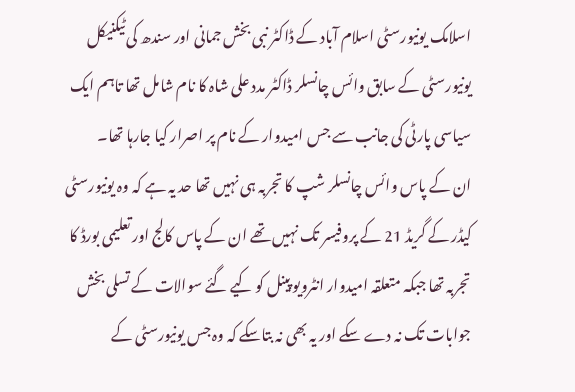اسلامک یونیورسٹی اسلام آباد کے ڈاکٹر نبی بخش جمانی اور سندھ کی ٹیکنیکل یونیورسٹی کے سابق وائس چانسلر ڈاکٹر مدد علی شاہ کا نام شامل تھا تاہم ایک سیاسی پارٹی کی جانب سے جس امیدوار کے نام پر اصرار کیا جارہا تھا۔
ان کے پاس وائس چانسلر شپ کا تجربہ ہی نہیں تھا حد یہ ہے کہ وہ یونیورسٹی کیڈر کے گریڈ 21 کے پروفیسر تک نہیں تھے ان کے پاس کالج اور تعلیمی بورڈ کا تجربہ تھا جبکہ متعلقہ امیدوار انٹرویو پینل کو کیے گئے سوالات کے تسلی بخش جوابات تک نہ دے سکے اور یہ بھی نہ بتاسکے کہ وہ جس یونیورسٹی کے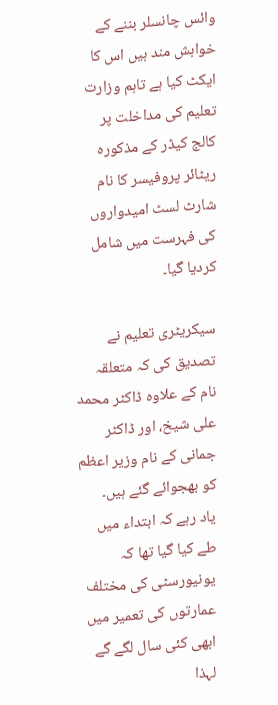وائس چانسلر بننے کے خواہش مند ہیں اس کا ایکٹ کیا ہے تاہم وزارت تعلیم کی مداخلت پر کالج کیڈر کے مذکورہ ریٹائر پروفیسر کا نام شارٹ لسٹ امیدواروں کی فہرست میں شامل کردیا گیا۔

سیکریٹری تعلیم نے تصدیق کی کہ متعلقہ نام کے علاوہ ڈاکٹر محمد علی شیخ، اور ڈاکٹر جمانی کے نام وزیر اعظم کو بھجوائے گئے ہیں۔
یاد رہے کہ ابتداء میں طے کیا گیا تھا کہ یونیورسٹی کی مختلف عمارتوں کی تعمیر میں ابھی کئی سال لگے گے لہذا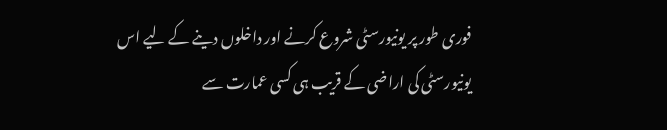فوری طور پر یونیورسٹی شروع کرنے اور داخلوں دینے کے لیے اس یونیورسٹی کی اراضی کے قریب ہی کسی عمارت سے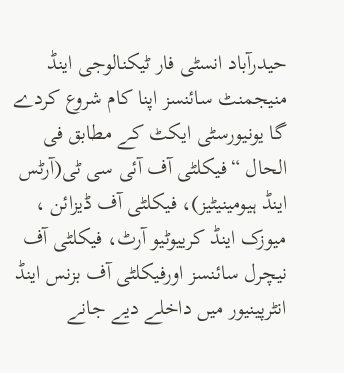حیدرآباد انسٹی فار ٹیکنالوجی اینڈ منیجمنٹ سائنسز اپنا کام شروع کردے گا یونیورسٹی ایکٹ کے مطابق فی الحال “فیکلٹی آف آئی سی ٹی(آرٹس اینڈ ہیومینیٹیز)، فیکلٹی آف ڈیزائن ، میوزک اینڈ کرییوٹیو آرٹ، فیکلٹی آف نیچرل سائنسز اورفیکلٹی آف بزنس اینڈ انٹرپینیور میں داخلے دیے جانے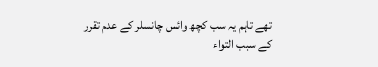تھے تاہم یہ سب کچھ وائس چانسلر کے عدم تقرر کے سبب التواء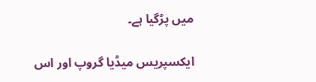میں پڑگیا ہے۔

ایکسپریس میڈیا گروپ اور اس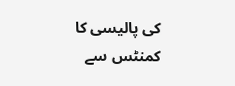کی پالیسی کا کمنٹس سے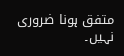متفق ہونا ضروری نہیں۔